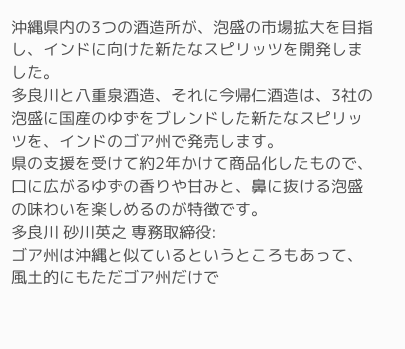沖縄県内の3つの酒造所が、泡盛の市場拡大を目指し、インドに向けた新たなスピリッツを開発しました。
多良川と八重泉酒造、それに今帰仁酒造は、3社の泡盛に国産のゆずをブレンドした新たなスピリッツを、インドのゴア州で発売します。
県の支援を受けて約2年かけて商品化したもので、口に広がるゆずの香りや甘みと、鼻に抜ける泡盛の味わいを楽しめるのが特徴です。
多良川 砂川英之 専務取締役:
ゴア州は沖縄と似ているというところもあって、風土的にもただゴア州だけで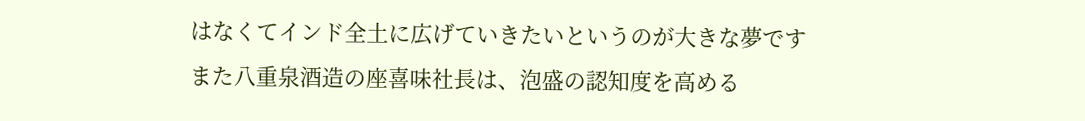はなくてインド全土に広げていきたいというのが大きな夢です
また八重泉酒造の座喜味社長は、泡盛の認知度を高める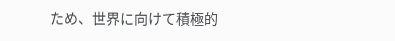ため、世界に向けて積極的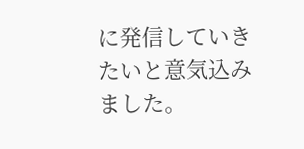に発信していきたいと意気込みました。